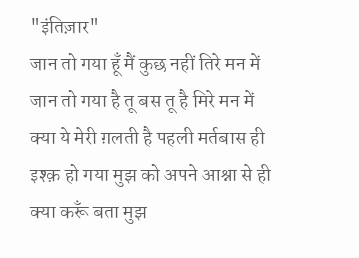"इंतिज़ार"
जान तो गया हूँ मैं कुछ नहीं तिरे मन में
जान तो गया है तू बस तू है मिरे मन में
क्या ये मेरी ग़लती है पहली मर्तबास ही
इश्क़ हो गया मुझ को अपने आश्ना से ही
क्या करूँ बता मुझ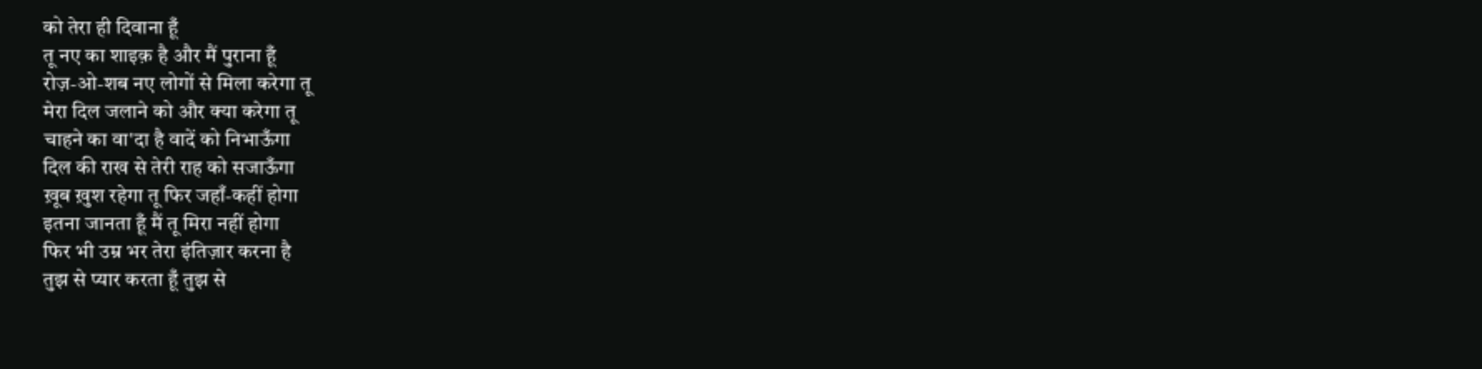को तेरा ही दिवाना हूँ
तू नए का शाइक़ है और मैं पुराना हूँ
रोज़-ओ-शब नए लोगों से मिला करेगा तू
मेरा दिल जलाने को और क्या करेगा तू
चाहने का वा'दा है वादें को निभाऊँगा
दिल की राख से तेरी राह को सजाऊँगा
ख़ूब ख़ुश रहेगा तू फिर जहाँ-कहीं होगा
इतना जानता हूँ मैं तू मिरा नहीं होगा
फिर भी उम्र भर तेरा इंतिज़ार करना है
तुझ से प्यार करता हूँ तुझ से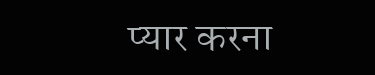प्यार करना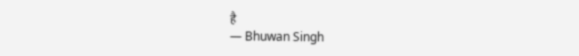है
— Bhuwan Singh